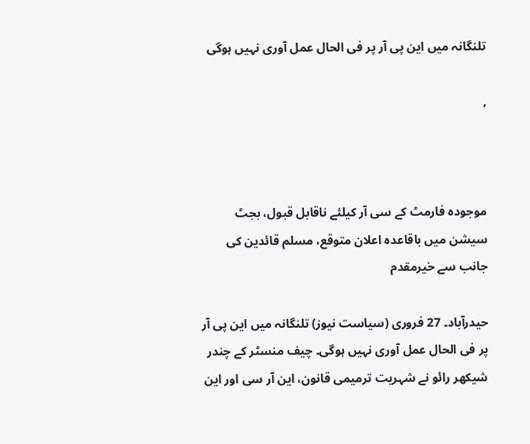تلنگانہ میں این پی آر پر فی الحال عمل آوری نہیں ہوگی

,



موجودہ فارمٹ کے سی آر کیلئے ناقابل قبول، بجٹ سیشن میں باقاعدہ اعلان متوقع، مسلم قائدین کی جانب سے خیرمقدم

حیدرآباد۔ 27 فروری (سیاست نیوز) تلنگانہ میں این پی آر پر فی الحال عمل آوری نہیں ہوگی۔ چیف منسٹر کے چندر شیکھر رائو نے شہریت ترمیمی قانون، این آر سی اور این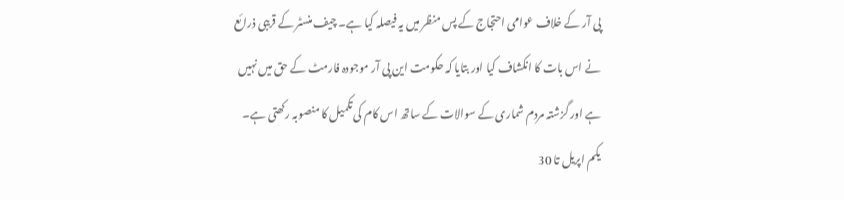پی آر کے خلاف عوامی احتجاج کے پس منظر میں یہ فیصلہ کیا ہے۔ چیف منسٹر کے قریبی ذرائع نے اس بات کا انکشاف کیا اور بتایا کہ حکومت این پی آر موجودہ فارمٹ کے حق میں نہیں ہے اور گزشتہ مردم شماری کے سوالات کے ساتھ اس کام کی تکمیل کا منصوبہ رکھتی ہے۔ یکم اپریل تا 30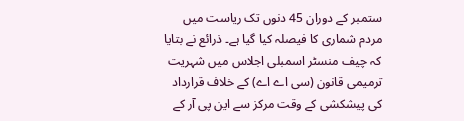ستمبر کے دوران 45 دنوں تک ریاست میں مردم شماری کا فیصلہ کیا گیا ہے۔ ذرائع نے بتایا کہ چیف منسٹر اسمبلی اجلاس میں شہریت ترمیمی قانون (سی اے اے) کے خلاف قرارداد کی پیشکشی کے وقت مرکز سے این پی آر کے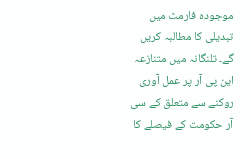موجودہ فارمٹ میں تبدیلی کا مطالبہ کریں گے۔ تلنگانہ میں متنازعہ این پی آر پر عمل آوری روکنے سے متعلق کے سی آر حکومت کے فیصلے کا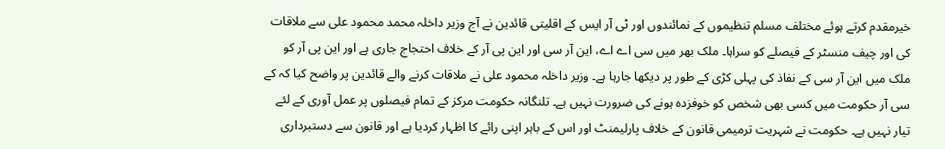خیرمقدم کرتے ہوئے مختلف مسلم تنظیموں کے نمائندوں اور ٹی آر ایس کے اقلیتی قائدین نے آج وزیر داخلہ محمد محمود علی سے ملاقات کی اور چیف منسٹر کے فیصلے کو سراہا۔ ملک بھر میں سی اے اے، این آر سی اور این پی آر کے خلاف احتجاج جاری ہے اور این پی آر کو ملک میں این آر سی کے نفاذ کی پہلی کڑی کے طور پر دیکھا جارہا ہے۔ وزیر داخلہ محمود علی نے ملاقات کرنے والے قائدین پر واضح کیا کہ کے سی آر حکومت میں کسی بھی شخص کو خوفزدہ ہونے کی ضرورت نہیں ہے۔ تلنگانہ حکومت مرکز کے تمام فیصلوں پر عمل آوری کے لئے تیار نہیں ہے۔ حکومت نے شہریت ترمیمی قانون کے خلاف پارلیمنٹ اور اس کے باہر اپنی رائے کا اظہار کردیا ہے اور قانون سے دستبرداری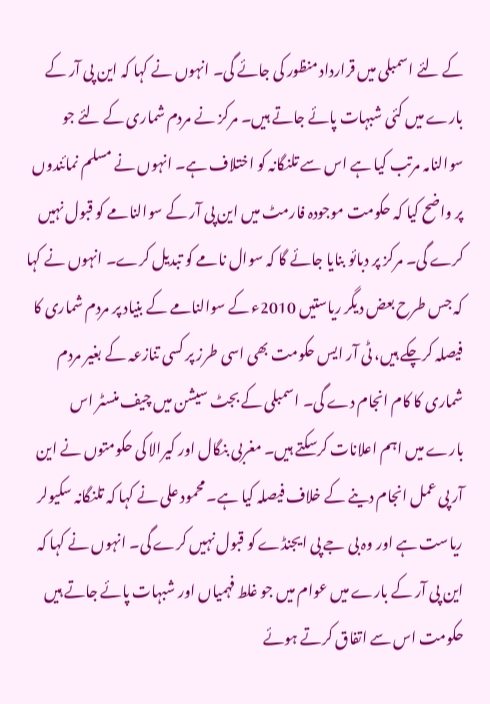کے لئے اسمبلی میں قرارداد منظور کی جائے گی۔ انہوں نے کہا کہ این پی آر کے بارے میں کئی شبہات پائے جاتے ہیں۔ مرکز نے مردم شماری کے لئے جو سوالنامہ مرتب کیا ہے اس سے تلنگانہ کو اختلاف ہے۔ انہوں نے مسلم نمائندوں پر واضح کیا کہ حکومت موجودہ فارمٹ میں این پی آر کے سوالنامے کو قبول نہیں کرے گی۔ مرکز پر دبائو بنایا جائے گا کہ سوال نامے کو تبدیل کرے۔ انہوں نے کہا کہ جس طرح بعض دیگر ریاستیں 2010ء کے سوالنامے کے بنیاد پر مردم شماری کا فیصلہ کرچکے ہیں، ٹی آر ایس حکومت بھی اسی طرز پر کسی تنازعہ کے بغیر مردم شماری کا کام انجام دے گی۔ اسمبلی کے بجٹ سیشن میں چیف منسٹر اس بارے میں اہم اعلانات کرسکتے ہیں۔ مغربی بنگال اور کیرالا کی حکومتوں نے این آر پی عمل انجام دینے کے خلاف فیصلہ کیا ہے۔ محمود علی نے کہا کہ تلنگانہ سکیولر ریاست ہے اور وہ بی جے پی ایجنڈے کو قبول نہیں کرے گی۔ انہوں نے کہا کہ این پی آر کے بارے میں عوام میں جو غلط فہمیاں اور شبہات پائے جاتے ہیں حکومت اس سے اتفاق کرتے ہوئے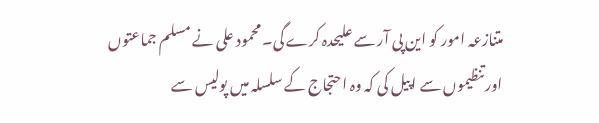متنازعہ امور کو این پی آر سے علیحدہ کرے گی۔ محمود علی نے مسلم جماعتوں اور تنظیموں سے اپیل کی کہ وہ احتجاج کے سلسلہ میں پولیس سے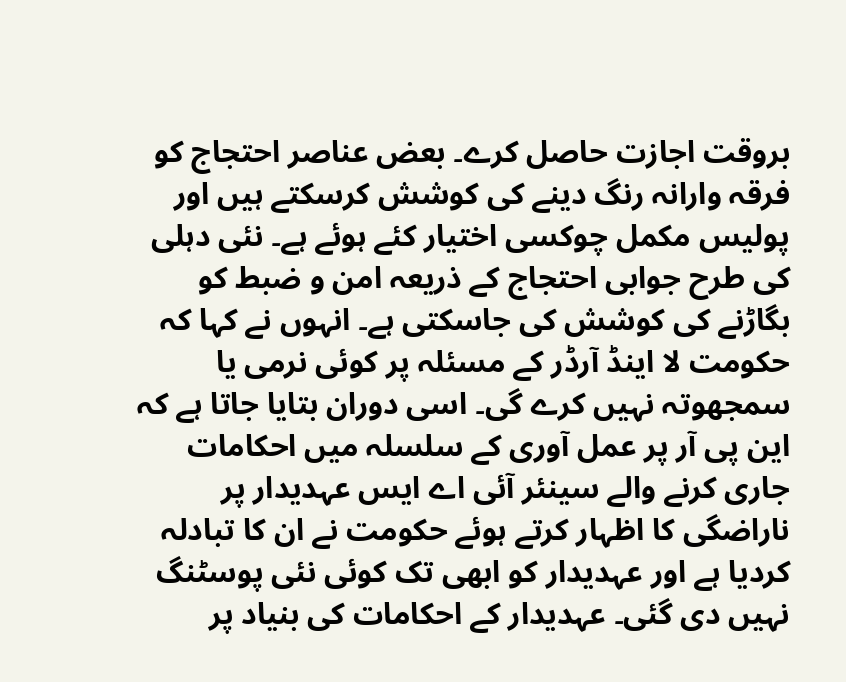بروقت اجازت حاصل کرے۔ بعض عناصر احتجاج کو فرقہ وارانہ رنگ دینے کی کوشش کرسکتے ہیں اور پولیس مکمل چوکسی اختیار کئے ہوئے ہے۔ نئی دہلی کی طرح جوابی احتجاج کے ذریعہ امن و ضبط کو بگاڑنے کی کوشش کی جاسکتی ہے۔ انہوں نے کہا کہ حکومت لا اینڈ آرڈر کے مسئلہ پر کوئی نرمی یا سمجھوتہ نہیں کرے گی۔ اسی دوران بتایا جاتا ہے کہ این پی آر پر عمل آوری کے سلسلہ میں احکامات جاری کرنے والے سینئر آئی اے ایس عہدیدار پر ناراضگی کا اظہار کرتے ہوئے حکومت نے ان کا تبادلہ کردیا ہے اور عہدیدار کو ابھی تک کوئی نئی پوسٹنگ نہیں دی گئی۔ عہدیدار کے احکامات کی بنیاد پر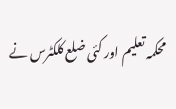محکمہ تعلیم اور کئی ضلع کلکٹرس نے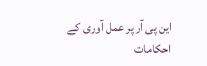این پی آر پر عمل آوری کے احکامات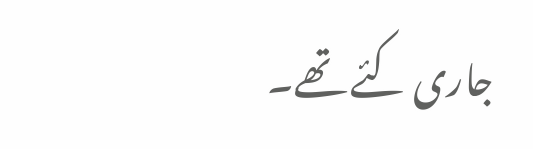جاری کئے تھے۔